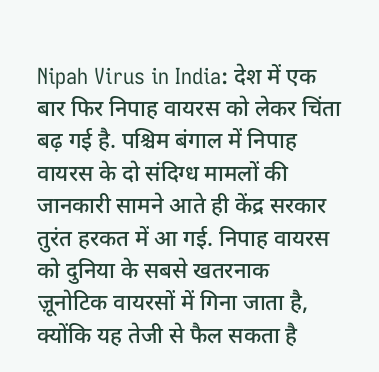Nipah Virus in India: देश में एक बार फिर निपाह वायरस को लेकर चिंता बढ़ गई है. पश्चिम बंगाल में निपाह वायरस के दो संदिग्ध मामलों की जानकारी सामने आते ही केंद्र सरकार तुरंत हरकत में आ गई. निपाह वायरस को दुनिया के सबसे खतरनाक ज़ूनोटिक वायरसों में गिना जाता है, क्योंकि यह तेजी से फैल सकता है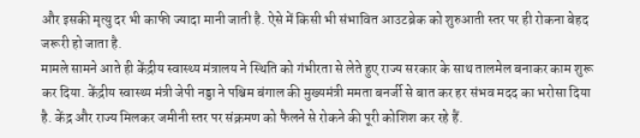और इसकी मृत्यु दर भी काफी ज्यादा मानी जाती है. ऐसे में किसी भी संभावित आउटब्रेक को शुरुआती स्तर पर ही रोकना बेहद जरूरी हो जाता है.
मामले सामने आते ही केंद्रीय स्वास्थ्य मंत्रालय ने स्थिति को गंभीरता से लेते हुए राज्य सरकार के साथ तालमेल बनाकर काम शुरू कर दिया. केंद्रीय स्वास्थ्य मंत्री जेपी नड्डा ने पश्चिम बंगाल की मुख्यमंत्री ममता बनर्जी से बात कर हर संभव मदद का भरोसा दिया है. केंद्र और राज्य मिलकर जमीनी स्तर पर संक्रमण को फैलने से रोकने की पूरी कोशिश कर रहे हैं.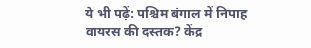ये भी पढ़ें: पश्चिम बंगाल में निपाह वायरस की दस्तक? केंद्र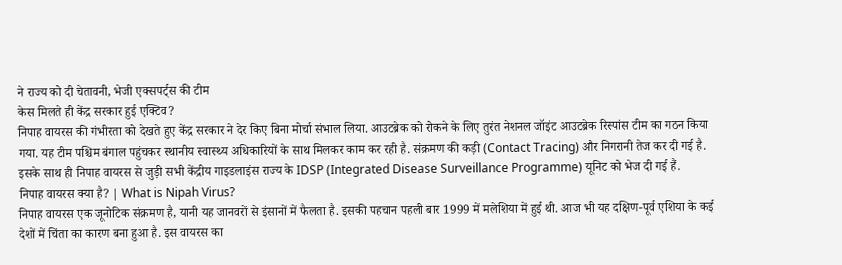ने राज्य को दी चेतावनी, भेजी एक्सपर्ट्स की टीम
केस मिलते ही केंद्र सरकार हुई एक्टिव?
निपाह वायरस की गंभीरता को देखते हुए केंद्र सरकार ने देर किए बिना मोर्चा संभाल लिया. आउटब्रेक को रोकने के लिए तुरंत नेशनल जॉइंट आउटब्रेक रिस्पांस टीम का गठन किया गया. यह टीम पश्चिम बंगाल पहुंचकर स्थानीय स्वास्थ्य अधिकारियों के साथ मिलकर काम कर रही है. संक्रमण की कड़ी (Contact Tracing) और निगरानी तेज कर दी गई है.
इसके साथ ही निपाह वायरस से जुड़ी सभी केंद्रीय गाइडलाइंस राज्य के IDSP (Integrated Disease Surveillance Programme) यूनिट को भेज दी गई हैं.
निपाह वायरस क्या है? | What is Nipah Virus?
निपाह वायरस एक जूनोटिक संक्रमण है, यानी यह जानवरों से इंसानों में फैलता है. इसकी पहचान पहली बार 1999 में मलेशिया में हुई थी. आज भी यह दक्षिण-पूर्व एशिया के कई देशों में चिंता का कारण बना हुआ है. इस वायरस का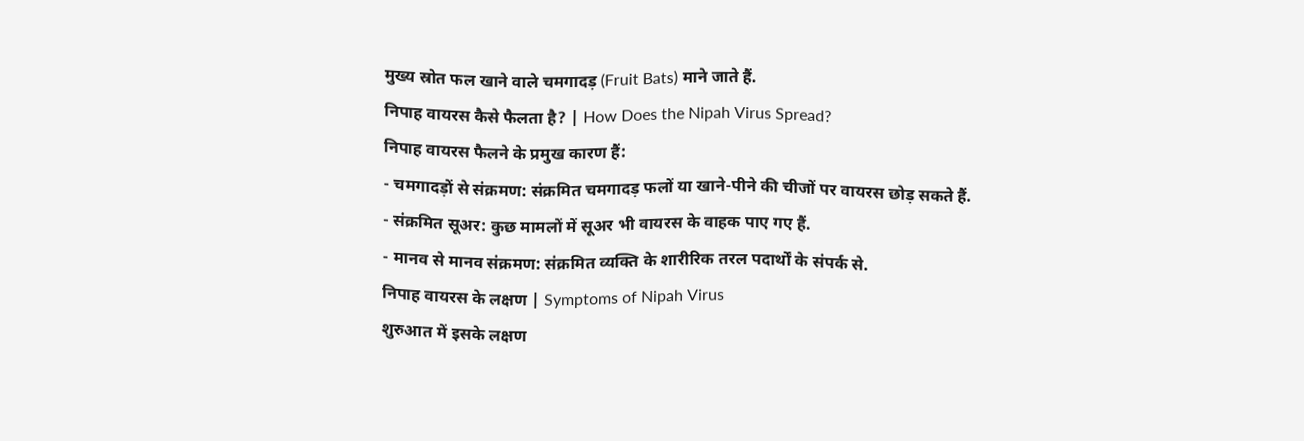मुख्य स्रोत फल खाने वाले चमगादड़ (Fruit Bats) माने जाते हैं.
निपाह वायरस कैसे फैलता है? | How Does the Nipah Virus Spread?
निपाह वायरस फैलने के प्रमुख कारण हैं:
- चमगादड़ों से संक्रमण: संक्रमित चमगादड़ फलों या खाने-पीने की चीजों पर वायरस छोड़ सकते हैं.
- संक्रमित सूअर: कुछ मामलों में सूअर भी वायरस के वाहक पाए गए हैं.
- मानव से मानव संक्रमण: संक्रमित व्यक्ति के शारीरिक तरल पदार्थों के संपर्क से.
निपाह वायरस के लक्षण | Symptoms of Nipah Virus
शुरुआत में इसके लक्षण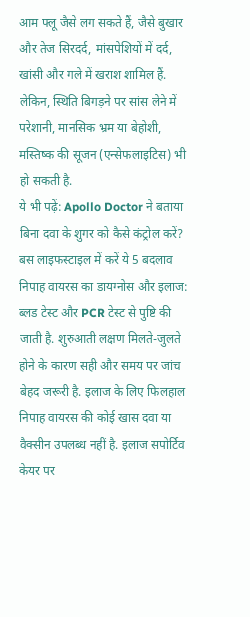आम फ्लू जैसे लग सकते हैं, जैसे बुखार और तेज सिरदर्द, मांसपेशियों में दर्द, खांसी और गले में खराश शामिल हैं. लेकिन, स्थिति बिगड़ने पर सांस लेने में परेशानी, मानसिक भ्रम या बेहोशी, मस्तिष्क की सूजन (एन्सेफलाइटिस) भी हो सकती है.
ये भी पढ़ें: Apollo Doctor ने बताया बिना दवा के शुगर को कैसे कंट्रोल करें? बस लाइफस्टाइल में करें ये 5 बदलाव
निपाह वायरस का डायग्नोस और इलाज:
ब्लड टेस्ट और PCR टेस्ट से पुष्टि की जाती है. शुरुआती लक्षण मिलते-जुलते होने के कारण सही और समय पर जांच बेहद जरूरी है. इलाज के लिए फिलहाल निपाह वायरस की कोई खास दवा या वैक्सीन उपलब्ध नहीं है. इलाज सपोर्टिव केयर पर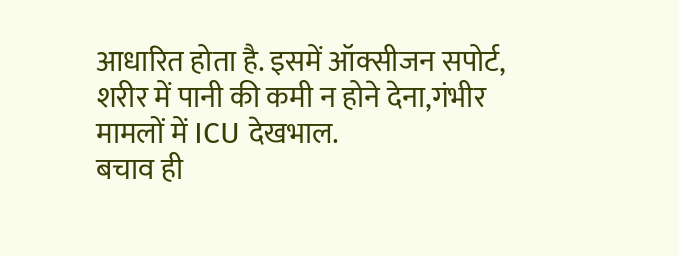आधारित होता है. इसमें ऑक्सीजन सपोर्ट, शरीर में पानी की कमी न होने देना,गंभीर मामलों में ICU देखभाल.
बचाव ही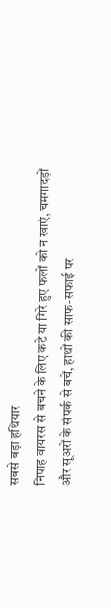सबसे बड़ा हथियार
निपाह वायरस से बचने के लिए कटे या गिरे हुए फलों को न खाएं, चमगादड़ों और सूअरों के संपर्क से बचें, हाथों की साफ-सफाई पर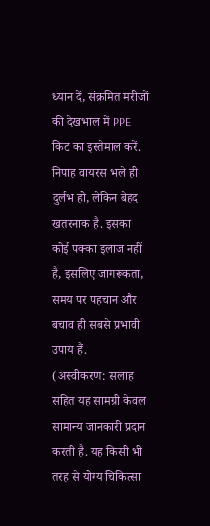ध्यान दें, संक्रमित मरीजों की देखभाल में PPE किट का इस्तेमाल करें.
निपाह वायरस भले ही दुर्लभ हो, लेकिन बेहद खतरनाक है. इसका कोई पक्का इलाज नहीं है, इसलिए जागरूकता, समय पर पहचान और बचाव ही सबसे प्रभावी उपाय हैं.
(अस्वीकरण: सलाह सहित यह सामग्री केवल सामान्य जानकारी प्रदान करती है. यह किसी भी तरह से योग्य चिकित्सा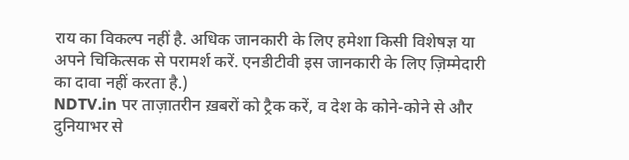राय का विकल्प नहीं है. अधिक जानकारी के लिए हमेशा किसी विशेषज्ञ या अपने चिकित्सक से परामर्श करें. एनडीटीवी इस जानकारी के लिए ज़िम्मेदारी का दावा नहीं करता है.)
NDTV.in पर ताज़ातरीन ख़बरों को ट्रैक करें, व देश के कोने-कोने से और दुनियाभर से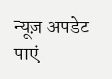न्यूज़ अपडेट पाएं